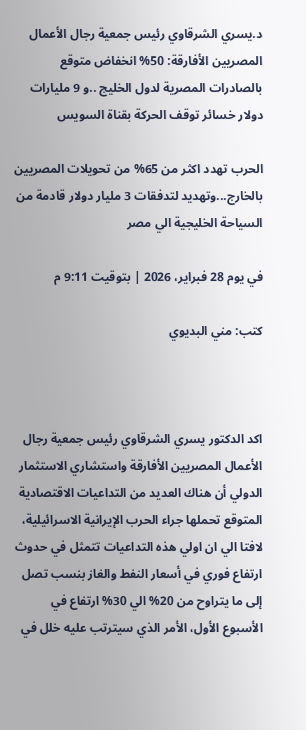د.يسري الشرقاوي رئيس جمعية رجال الأعمال المصريين الأفارقة: 50% انخفاض متوقع بالصادرات المصرية لدول الخليج ..و 9 مليارات دولار خسائر توقف الحركة بقناة السويس

الحرب تهدد اكثر من 65% من تحويلات المصريين بالخارج...وتهديد لتدفقات 3 مليار دولار قادمة من السياحة الخليجية الي مصر

في يوم 28 فبراير، 2026 | بتوقيت 9:11 م

كتب: مني البديوي



اكد الدكتور يسري الشرقاوي رئيس جمعية رجال الأعمال المصريين الأفارقة واستشاري الاستثمار الدولي أن هناك العديد من التداعيات الاقتصادية المتوقع تحملها جراء الحرب الإيرانية الاسرائيلية، لافتا الي ان اولي هذه التداعيات تتمثل في حدوث ارتفاع فوري في أسعار النفط والغاز بنسب تصل إلى ما يتراوح من 20% الي 30% ارتفاع في الأسبوع الأول، الأمر الذي سيترتب عليه خلل في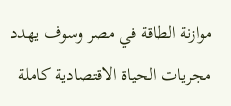موازنة الطاقة في مصر وسوف يهدد مجريات الحياة الاقتصادية كاملة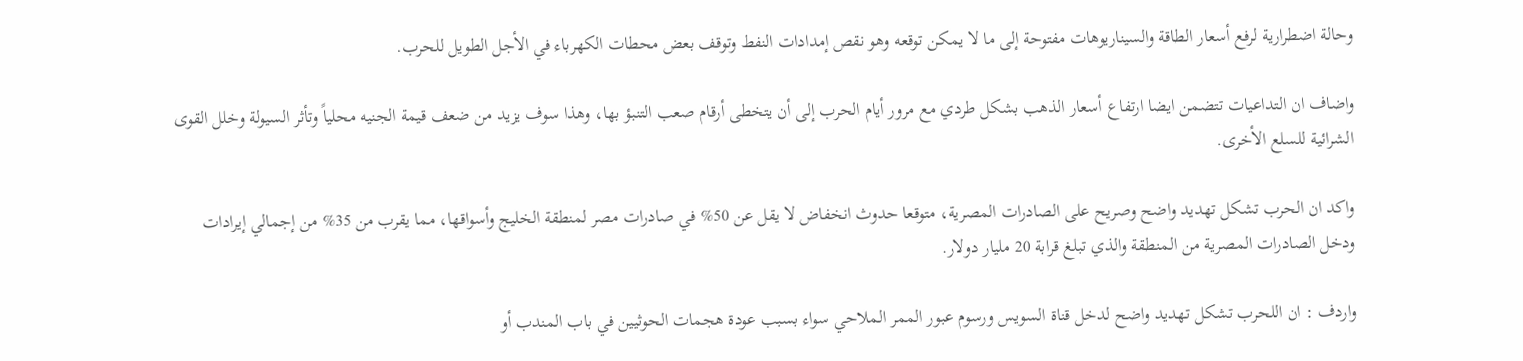وحالة اضطرارية لرفع أسعار الطاقة والسيناريوهات مفتوحة إلى ما لا يمكن توقعه وهو نقص إمدادات النفط وتوقف بعض محطات الكهرباء في الأجل الطويل للحرب.

واضاف ان التداعيات تتضمن ايضا ارتفاع أسعار الذهب بشكل طردي مع مرور أيام الحرب إلى أن يتخطى أرقام صعب التنبؤ بها، وهذا سوف يزيد من ضعف قيمة الجنيه محلياً وتأثر السيولة وخلل القوى الشرائية للسلع الأخرى.

واكد ان الحرب تشكل تهديد واضح وصريح على الصادرات المصرية، متوقعا حدوث انخفاض لا يقل عن 50% في صادرات مصر لمنطقة الخليج وأسواقها، مما يقرب من 35% من إجمالي إيرادات ودخل الصادرات المصرية من المنطقة والذي تبلغ قرابة 20 مليار دولار.

واردف : ان اللحرب تشكل تهديد واضح لدخل قناة السويس ورسوم عبور الممر الملاحي سواء بسبب عودة هجمات الحوثيين في باب المندب أو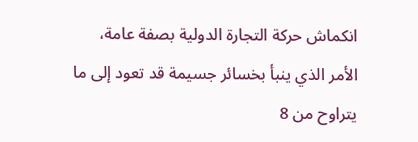انكماش حركة التجارة الدولية بصفة عامة، الأمر الذي ينبأ بخسائر جسيمة قد تعود إلى ما يتراوح من 8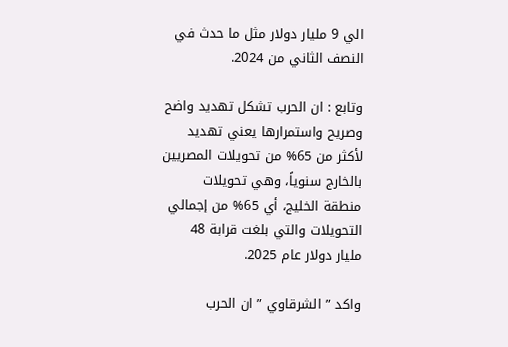الي 9 مليار دولار مثل ما حدث في النصف الثاني من 2024.

وتابع : ان الحرب تشكل تهديد واضح وصريح واستمرارها يعني تهديد لأكثر من 65% من تحويلات المصريين بالخارج سنوياً، وهي تحويلات منطقة الخليج، أي 65% من إجمالي التحويلات والتي بلغت قرابة 48 مليار دولار عام 2025.

واكد ” الشرقاوي ” ان الحرب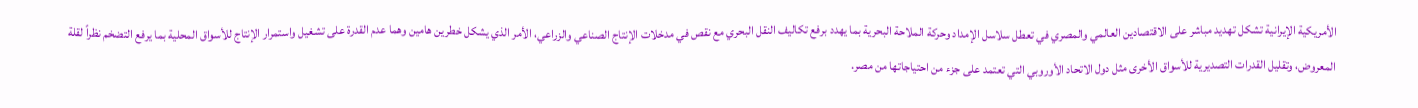الأمريكية الإيرانية تشكل تهديد مباشر على الاقتصادين العالمي والمصري في تعطل سلاسل الإمداد وحركة الملاحة البحرية بما يهدد برفع تكاليف النقل البحري مع نقص في مدخلات الإنتاج الصناعي والزراعي، الأمر الذي يشكل خطرين هامين وهما عدم القدرة على تشغيل واستمرار الإنتاج للأسواق المحلية بما يرفع التضخم نظراً لقلة المعروض، وتقليل القدرات التصديرية للأسواق الأخرى مثل دول الاتحاد الأوروبي التي تعتمد على جزء من احتياجاتها من مصر.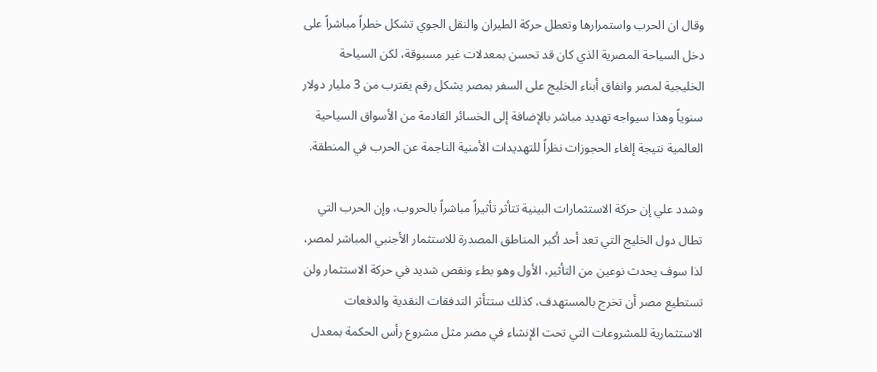وقال ان الحرب واستمرارها وتعطل حركة الطيران والنقل الجوي تشكل خطراً مباشراً على دخل السياحة المصرية الذي كان قد تحسن بمعدلات غير مسبوقة، لكن السياحة الخليجية لمصر وانفاق أبناء الخليج على السفر بمصر يشكل رقم يقترب من 3 مليار دولار سنوياً وهذا سيواجه تهديد مباشر بالإضافة إلى الخسائر القادمة من الأسواق السياحية العالمية نتيجة إلغاء الحجوزات نظراً للتهديدات الأمنية الناجمة عن الحرب في المنطقة.

وشدد علي إن حركة الاستثمارات البينية تتأثر تأثيراً مباشراً بالحروب، وإن الحرب التي تطال دول الخليج التي تعد أحد أكبر المناطق المصدرة للاستثمار الأجنبي المباشر لمصر، لذا سوف يحدث نوعين من التأثير، الأول وهو بطء ونقص شديد في حركة الاستثمار ولن تستطيع مصر أن تخرج بالمستهدف، كذلك ستتأثر التدفقات النقدية والدفعات الاستثمارية للمشروعات التي تحت الإنشاء في مصر مثل مشروع رأس الحكمة بمعدل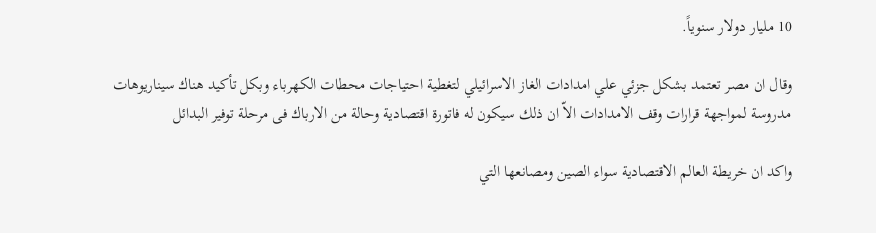10 مليار دولار سنوياً.

وقال ان مصر تعتمد بشكل جزئي علي امدادات الغاز الاسرائيلي لتغطية احتياجات محطات الكهرباء وبكل تأكيد هناك سيناريوهات مدروسة لمواجهة قرارات وقف الامدادات الاّ ان ذلك سيكون له فاتورة اقتصادية وحالة من الارباك فى مرحلة توفير البدائل

واكد ان خريطة العالم الاقتصادية سواء الصين ومصانعها التي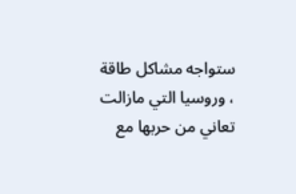ستواجه مشاكل طاقة ، وروسيا التي مازالت تعاني من حربها مع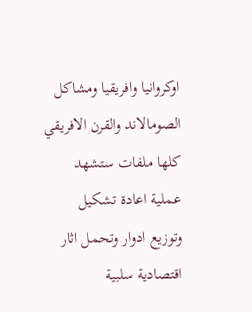اوكروانيا وافريقيا ومشاكل الصومالاند والقرن الافريقي كلها ملفات ستشهد عملية اعادة تشكيل وتوزيع ادوار وتحمل اثار اقتصادية سلبية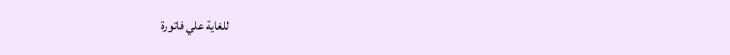للغاية علي فاتورة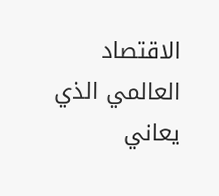الاقتصاد العالمي الذي يعاني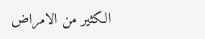الكثير من الامراض